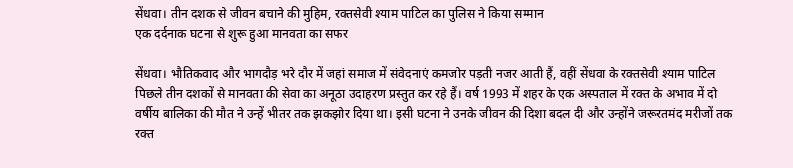सेंधवा। तीन दशक से जीवन बचाने की मुहिम, रक्तसेवी श्याम पाटिल का पुलिस ने किया सम्मान
एक दर्दनाक घटना से शुरू हुआ मानवता का सफर

सेंधवा। भौतिकवाद और भागदौड़ भरे दौर में जहां समाज में संवेदनाएं कमजोर पड़ती नजर आती हैं, वहीं सेंधवा के रक्तसेवी श्याम पाटिल पिछले तीन दशकों से मानवता की सेवा का अनूठा उदाहरण प्रस्तुत कर रहे हैं। वर्ष 1993 में शहर के एक अस्पताल में रक्त के अभाव में दो वर्षीय बालिका की मौत ने उन्हें भीतर तक झकझोर दिया था। इसी घटना ने उनके जीवन की दिशा बदल दी और उन्होंने जरूरतमंद मरीजों तक रक्त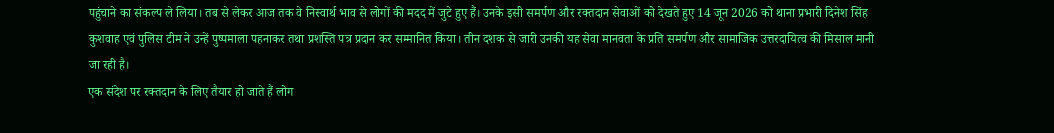पहुंचाने का संकल्प ले लिया। तब से लेकर आज तक वे निस्वार्थ भाव से लोगों की मदद में जुटे हुए हैं। उनके इसी समर्पण और रक्तदान सेवाओं को देखते हुए 14 जून 2026 को थाना प्रभारी दिनेश सिंह कुशवाह एवं पुलिस टीम ने उन्हें पुष्पमाला पहनाकर तथा प्रशस्ति पत्र प्रदान कर सम्मानित किया। तीन दशक से जारी उनकी यह सेवा मानवता के प्रति समर्पण और सामाजिक उत्तरदायित्व की मिसाल मानी जा रही है।
एक संदेश पर रक्तदान के लिए तैयार हो जाते हैं लोग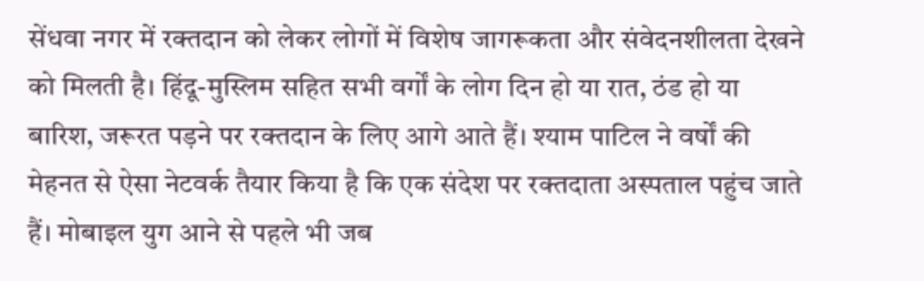सेंधवा नगर में रक्तदान को लेकर लोगों में विशेष जागरूकता और संवेदनशीलता देखने को मिलती है। हिंदू-मुस्लिम सहित सभी वर्गों के लोग दिन हो या रात, ठंड हो या बारिश, जरूरत पड़ने पर रक्तदान के लिए आगे आते हैं। श्याम पाटिल ने वर्षों की मेहनत से ऐसा नेटवर्क तैयार किया है कि एक संदेश पर रक्तदाता अस्पताल पहुंच जाते हैं। मोबाइल युग आने से पहले भी जब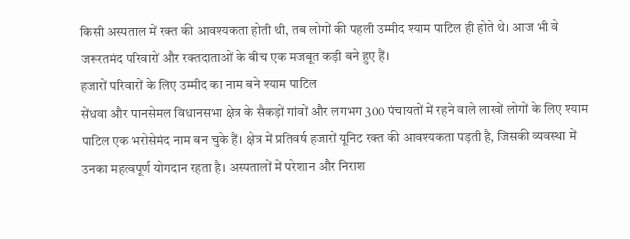किसी अस्पताल में रक्त की आवश्यकता होती थी, तब लोगों की पहली उम्मीद श्याम पाटिल ही होते थे। आज भी वे जरूरतमंद परिवारों और रक्तदाताओं के बीच एक मजबूत कड़ी बने हुए हैं।
हजारों परिवारों के लिए उम्मीद का नाम बने श्याम पाटिल
सेंधवा और पानसेमल विधानसभा क्षेत्र के सैकड़ों गांवों और लगभग 300 पंचायतों में रहने वाले लाखों लोगों के लिए श्याम पाटिल एक भरोसेमंद नाम बन चुके हैं। क्षेत्र में प्रतिवर्ष हजारों यूनिट रक्त की आवश्यकता पड़ती है, जिसकी व्यवस्था में उनका महत्वपूर्ण योगदान रहता है। अस्पतालों में परेशान और निराश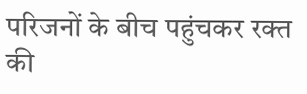परिजनों के बीच पहुंचकर रक्त की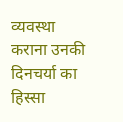व्यवस्था कराना उनकी दिनचर्या का हिस्सा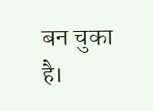बन चुका है।